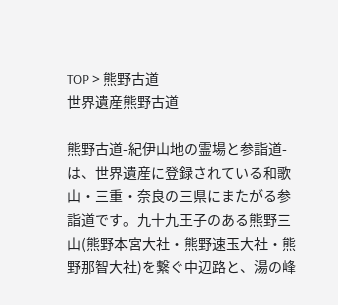TOP > 熊野古道
世界遺産熊野古道

熊野古道-紀伊山地の霊場と参詣道-は、世界遺産に登録されている和歌山・三重・奈良の三県にまたがる参詣道です。九十九王子のある熊野三山(熊野本宮大社・熊野速玉大社・熊野那智大社)を繋ぐ中辺路と、湯の峰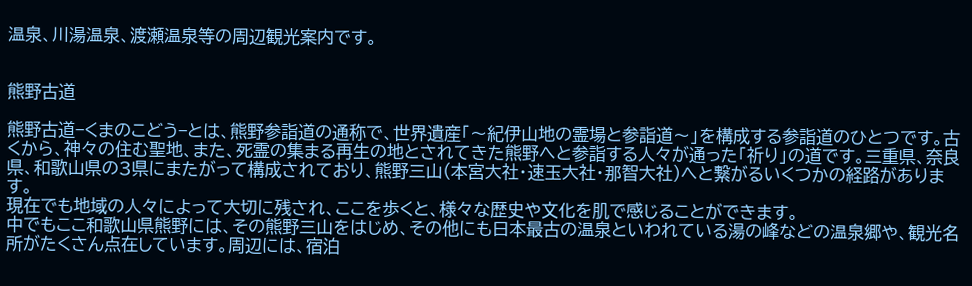温泉、川湯温泉、渡瀬温泉等の周辺観光案内です。


熊野古道

熊野古道−くまのこどう−とは、熊野参詣道の通称で、世界遺産「〜紀伊山地の霊場と参詣道〜」を構成する参詣道のひとつです。古くから、神々の住む聖地、また、死霊の集まる再生の地とされてきた熊野へと参詣する人々が通った「祈り」の道です。三重県、奈良県、和歌山県の3県にまたがって構成されており、熊野三山(本宮大社・速玉大社・那智大社)へと繋がるいくつかの経路があります。
現在でも地域の人々によって大切に残され、ここを歩くと、様々な歴史や文化を肌で感じることができます。
中でもここ和歌山県熊野には、その熊野三山をはじめ、その他にも日本最古の温泉といわれている湯の峰などの温泉郷や、観光名所がたくさん点在しています。周辺には、宿泊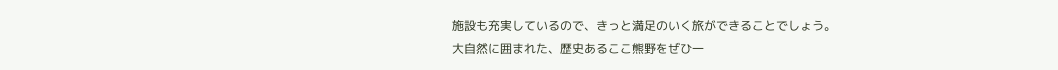施設も充実しているので、きっと満足のいく旅ができることでしょう。
大自然に囲まれた、歴史あるここ熊野をぜひ一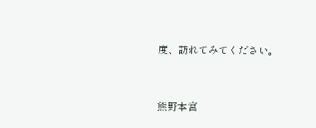度、訪れてみてください。


熊野本宮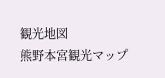観光地図
熊野本宮観光マップ